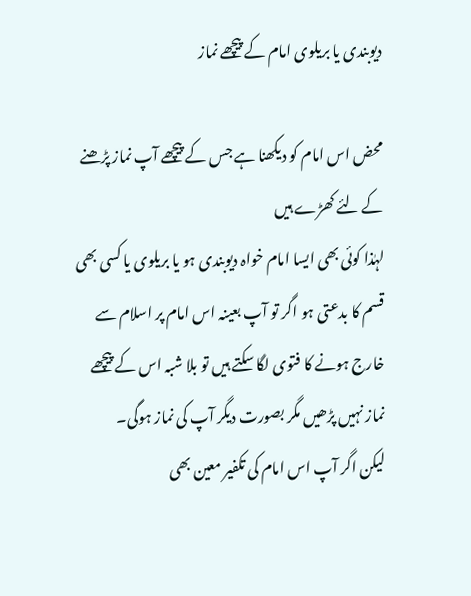دیوبندی یا بریلوی امام کے پیچھے نماز

محض اس امام کو دیکھنا ہے جس کے پیچھے آپ نماز پڑھنے کے لئے کھڑے ہیں
لہٰذا کوئی بھی ایسا امام خواہ دیوبندی ہو یا بریلوی یا کسی بھی قسم کا بدعتی ہو اگر تو آپ بعینہ اس امام پر اسلام سے خارج ہونے کا فتوی لگا سکتے ہیں تو بلا شبہ اس کے پیچھے نماز نہیں پڑھیں مگر بصورت دیگر آپ کی نماز ہوگی۔
لیکن اگر آپ اس امام کی تکفیر معین بھی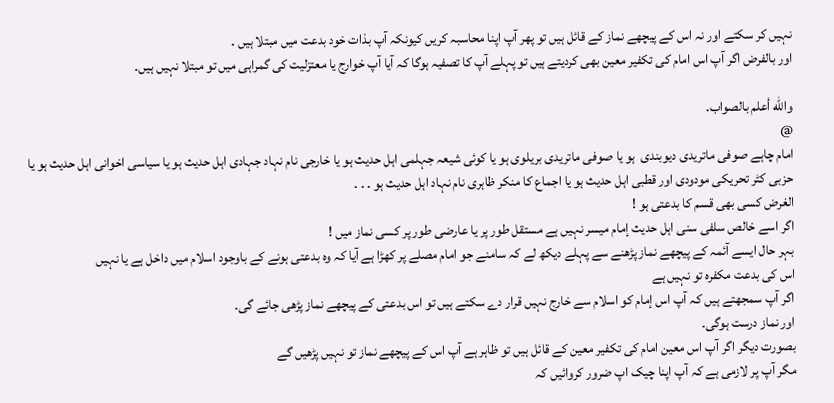نہیں کر سکتے اور نہ اس کے پیچھے نماز کے قائل ہیں تو پھر آپ اپنا محاسبہ کریں کیونکہ آپ بذات خود بدعت میں مبتلا ہیں ۔
اور بالفرض اگر آپ اس امام کی تکفیر معین بھی کردیتے ہیں تو پہلے آپ کا تصفیہ ہوگا کہ آیا آپ خوارج یا معتزلیت کی گمراہی میں تو مبتلا نہیں ہیں۔

والله أعلم بالصواب.
@
امام چاہے صوفی ماتریدی دیوبندی  ہو یا صوفی ماتریدی بریلوی ہو یا کوئی شیعہ جہلمی اہل حدیث ہو یا خارجی نام نہاد جہادی اہل حدیث ہو یا سیاسی اخوانی اہل حدیث ہو یا حزبی کٹر تحریکی مودودی اور قطبی اہل حدیث ہو یا اجماع کا منکر ظاہری نام نہاد اہل حدیث ہو ۔ ۔ ۔
الغرض کسی بھی قسم کا بدعتی ہو !
اگر اسے خالص سلفی سنی اہل حدیث إمام میسر نہیں ہے مستقل طور پر یا عارضی طور پر کسی نماز میں !
بہر حال ایسے آئمہ کے پیچھے نماز پڑھنے سے پہلے دیکھ لے کہ سامنے جو امام مصلے پر کھڑا ہے آیا کہ وہ بدعتی ہونے کے باوجود اسلام میں داخل ہے یا نہیں
اس کی بدعت مکفرہ تو نہیں ہے
اگر آپ سمجھتے ہیں کہ آپ اس إمام کو اسلام سے خارج نہیں قرار دے سکتے ہیں تو اس بدعتی کے پیچھے نماز پڑھی جائے گی۔
اور نماز درست ہوگی۔
بصورت دیگر اگر آپ اس معین امام کی تکفیر معین کے قائل ہیں تو ظاہر ہے آپ اس کے پیچھے نماز تو نہیں پڑھیں گے
مگر آپ پر لازمی ہے کہ آپ اپنا چیک اپ ضرور کروائیں کہ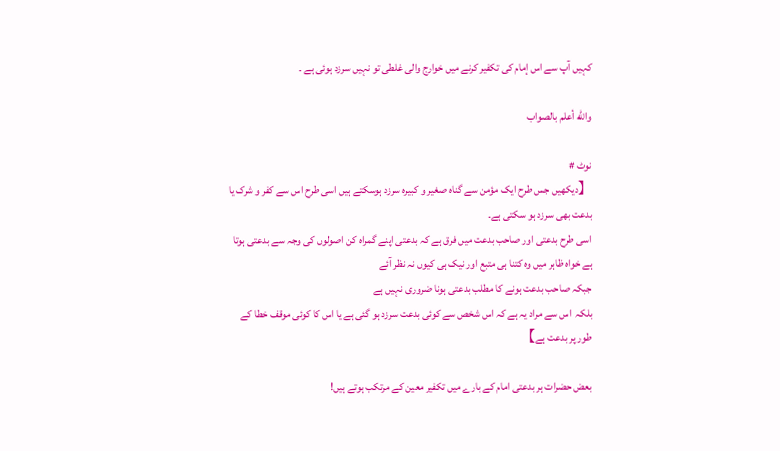کہیں آپ سے اس إمام کی تکفیر کرنے میں خوارج والی غلطی تو نہیں سرزد ہوئی ہے ۔

والله أعلم بالصواب

نوٹ #
【دیکھیں جس طرح ایک مؤمن سے گناہ صغیر و کبیرہ سرزد ہوسکتے ہیں اسی طرح اس سے کفر و شرک یا بدعت بھی سرزد ہو سکتی ہے۔
اسی طرح بدعتی اور صاحب بدعت میں فرق ہے کہ بدعتی اپنے گمراہ کن اصولوں کی وجہ سے بدعتی ہوتا ہے خواہ ظاہر میں وہ کتنا ہی متبع اور نیک ہی کیوں نہ نظر آئے
جبکہ صاحب بدعت ہونے کا مطلب بدعتی ہونا ضروری نہیں ہے
بلکہ  اس سے مراد یہ ہے کہ اس شخص سے کوئی بدعت سرزد ہو گئی ہے یا اس کا کوئی موقف خطا کے طور پر بدعت ہے】

بعض حضرات ہر بدعتی امام کے بارے میں تکفیر معین کے مرتکب ہوتے ہیں!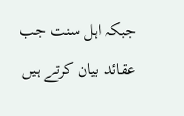جبکہ اہل سنت جب عقائد بیان کرتے ہیں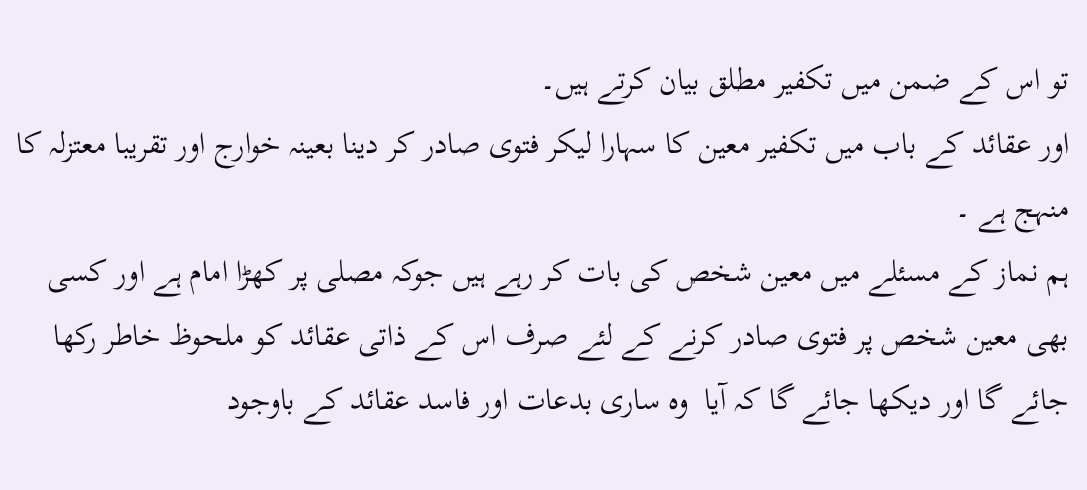تو اس کے ضمن میں تکفیر مطلق بیان کرتے ہیں۔
اور عقائد کے باب میں تکفیر معین کا سہارا لیکر فتوی صادر کر دینا بعینہ خوارج اور تقریبا معتزلہ کا منہج ہے ۔
ہم نماز کے مسئلے میں معین شخص کی بات کر رہے ہیں جوکہ مصلی پر کھڑا امام ہے اور کسی بھی معین شخص پر فتوی صادر کرنے کے لئے صرف اس کے ذاتی عقائد کو ملحوظ خاطر رکھا جائے گا اور دیکھا جائے گا کہ آیا  وہ ساری بدعات اور فاسد عقائد کے باوجود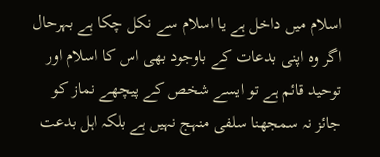اسلام میں داخل ہے یا اسلام سے نکل چکا ہے بہرحال اگر وہ اپنی بدعات کے باوجود بھی اس کا اسلام اور توحید قائم ہے تو ایسے شخص کے پیچھے نماز کو جائز نہ سمجھنا سلفی منہج نہیں ہے بلکہ اہل بدعت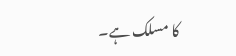کا مسلک ہے۔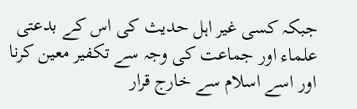جبکہ کسی غیر اہل حدیث کی اس کے بدعتی علماء اور جماعت کی وجہ سے تکفیر معین کرنا اور اسے اسلام سے خارج قرار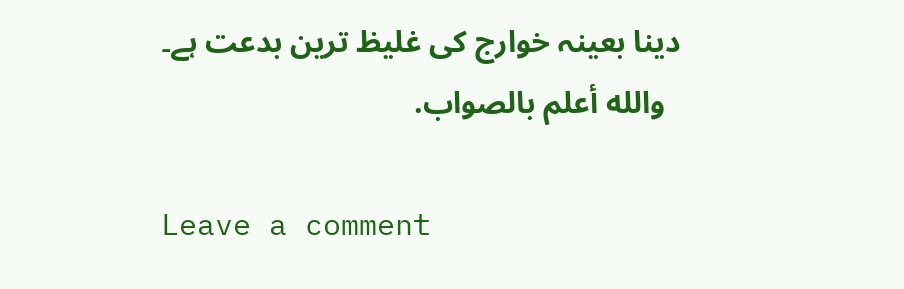دینا بعینہ خوارج کی غلیظ ترین بدعت ہے۔
  والله أعلم بالصواب.

Leave a comment